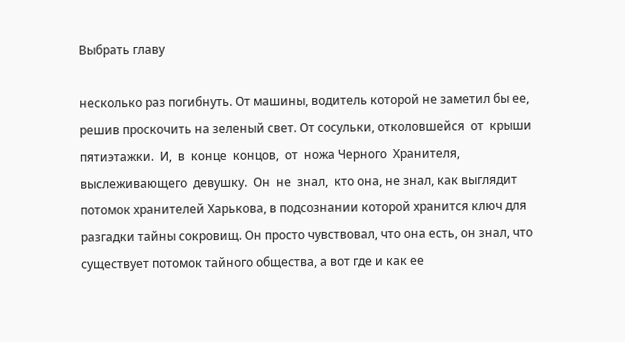Выбрать главу

несколько раз погибнуть. От машины, водитель которой не заметил бы ее, решив проскочить на зеленый свет. От сосульки, отколовшейся  от  крыши  пятиэтажки.  И,  в  конце  концов,  от  ножа Черного  Хранителя,  выслеживающего  девушку.  Он  не  знал,  кто она, не знал, как выглядит потомок хранителей Харькова, в подсознании которой хранится ключ для разгадки тайны сокровищ. Он просто чувствовал, что она есть, он знал, что существует потомок тайного общества, а вот где и как ее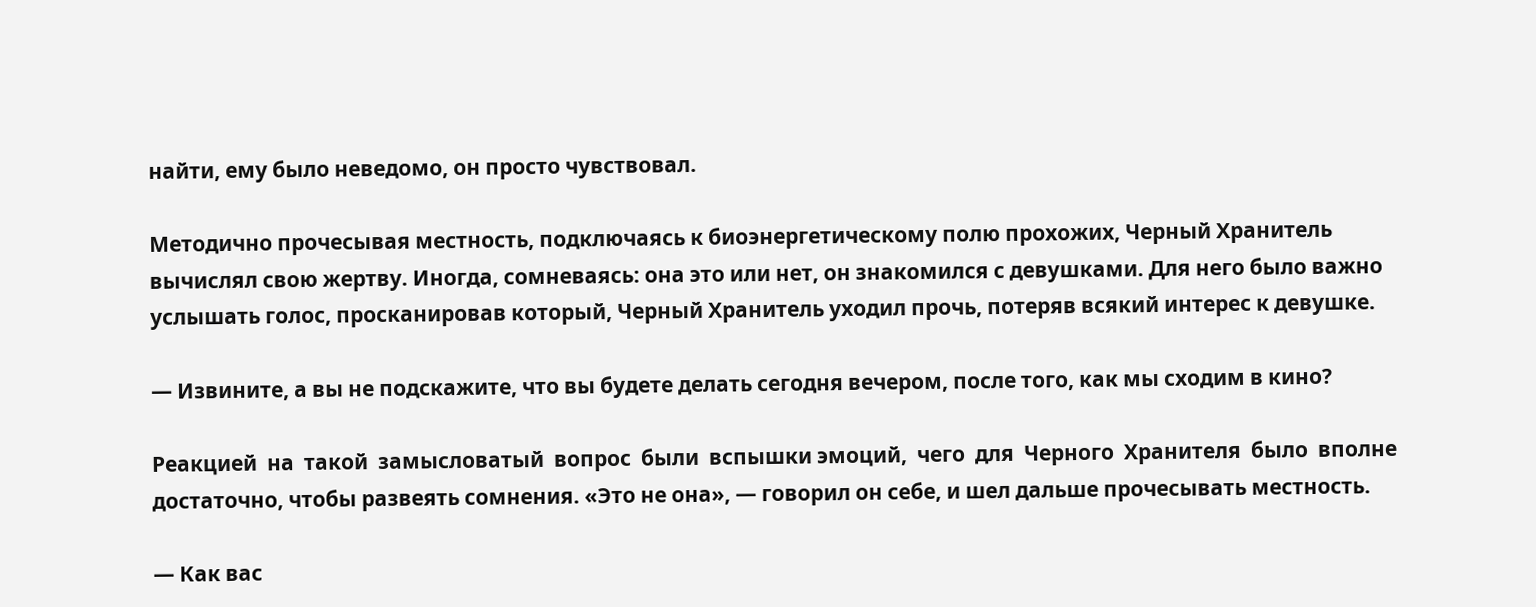найти, ему было неведомо, он просто чувствовал.

Методично прочесывая местность, подключаясь к биоэнергетическому полю прохожих, Черный Хранитель вычислял свою жертву. Иногда, сомневаясь: она это или нет, он знакомился с девушками. Для него было важно услышать голос, просканировав который, Черный Хранитель уходил прочь, потеряв всякий интерес к девушке.

— Извините, а вы не подскажите, что вы будете делать сегодня вечером, после того, как мы сходим в кино?

Реакцией  на  такой  замысловатый  вопрос  были  вспышки эмоций,  чего  для  Черного  Хранителя  было  вполне  достаточно, чтобы развеять сомнения. «Это не она», — говорил он себе, и шел дальше прочесывать местность.

— Как вас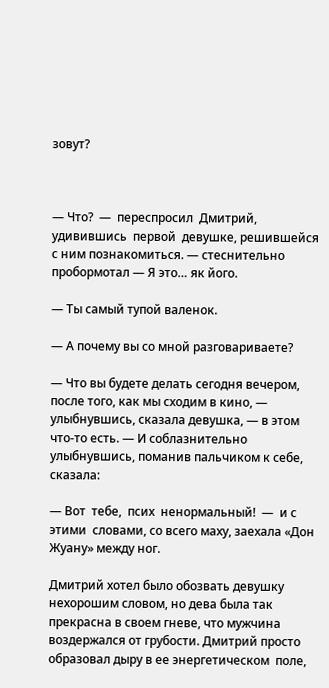зовут?



— Что?  —  переспросил  Дмитрий,  удивившись  первой  девушке, решившейся с ним познакомиться. — стеснительно пробормотал — Я это… як його.

— Ты самый тупой валенок.

— А почему вы со мной разговариваете?

— Что вы будете делать сегодня вечером, после того, как мы сходим в кино, — улыбнувшись, сказала девушка, — в этом что-то есть. — И соблазнительно улыбнувшись, поманив пальчиком к себе, сказала:

— Вот  тебе,  псих  ненормальный!  —  и с этими  словами, со всего маху, заехала «Дон Жуану» между ног.

Дмитрий хотел было обозвать девушку нехорошим словом, но дева была так прекрасна в своем гневе, что мужчина воздержался от грубости. Дмитрий просто образовал дыру в ее энергетическом  поле,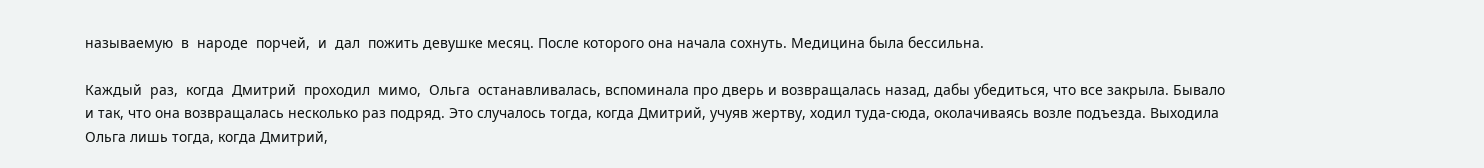называемую  в  народе  порчей,  и  дал  пожить девушке месяц. После которого она начала сохнуть. Медицина была бессильна.

Каждый  раз,  когда  Дмитрий  проходил  мимо,  Ольга  останавливалась, вспоминала про дверь и возвращалась назад, дабы убедиться, что все закрыла. Бывало и так, что она возвращалась несколько раз подряд. Это случалось тогда, когда Дмитрий, учуяв жертву, ходил туда-сюда, околачиваясь возле подъезда. Выходила Ольга лишь тогда, когда Дмитрий,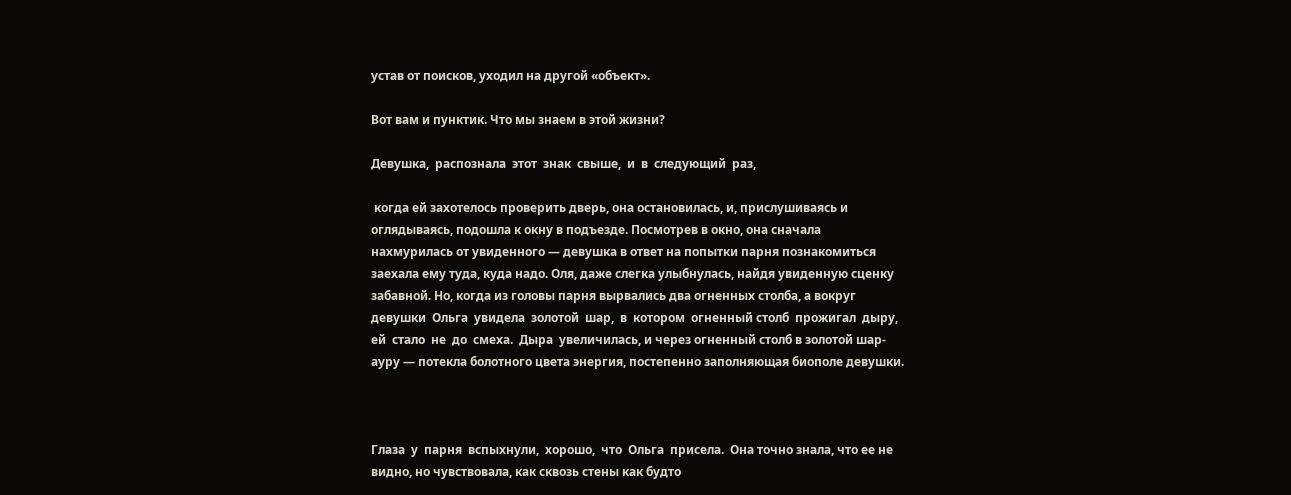устав от поисков, уходил на другой «объект».

Вот вам и пунктик. Что мы знаем в этой жизни?

Девушка,  распознала  этот  знак  свыше,  и  в  следующий  раз,

 когда ей захотелось проверить дверь, она остановилась, и, прислушиваясь и оглядываясь, подошла к окну в подъезде. Посмотрев в окно, она сначала нахмурилась от увиденного — девушка в ответ на попытки парня познакомиться заехала ему туда, куда надо. Оля, даже слегка улыбнулась, найдя увиденную сценку забавной. Но, когда из головы парня вырвались два огненных столба, а вокруг  девушки  Ольга  увидела  золотой  шар,  в  котором  огненный столб  прожигал  дыру,  ей  стало  не  до  смеха.  Дыра  увеличилась, и через огненный столб в золотой шар-ауру — потекла болотного цвета энергия, постепенно заполняющая биополе девушки.



Глаза  у  парня  вспыхнули,  хорошо,  что  Ольга  присела.  Она точно знала, что ее не видно, но чувствовала, как сквозь стены как будто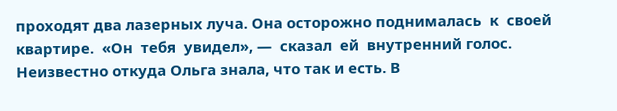проходят два лазерных луча. Она осторожно поднималась  к  своей  квартире.  «Он  тебя  увидел», —  сказал  ей  внутренний голос. Неизвестно откуда Ольга знала, что так и есть. В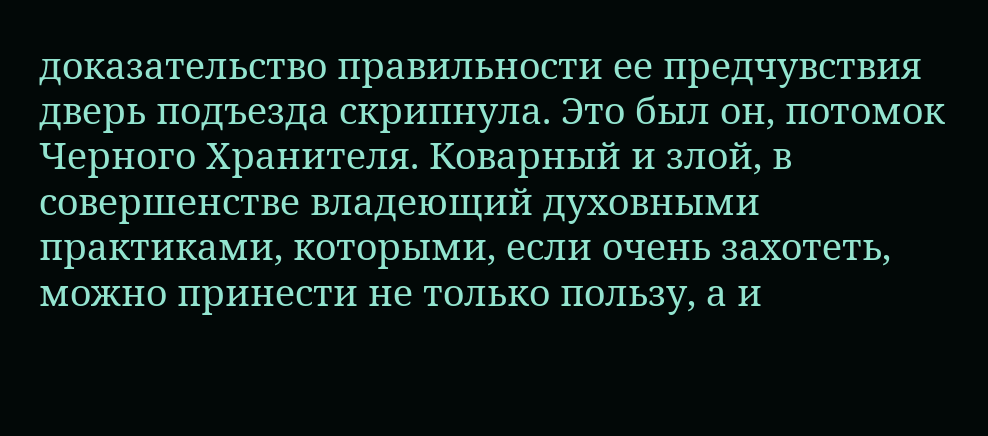доказательство правильности ее предчувствия дверь подъезда скрипнула. Это был он, потомок Черного Хранителя. Коварный и злой, в совершенстве владеющий духовными практиками, которыми, если очень захотеть, можно принести не только пользу, а и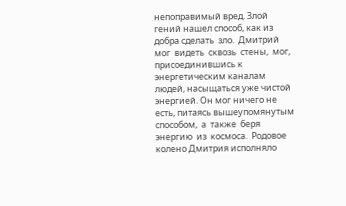непоправимый вред. Злой гений нашел способ, как из добра сделать  зло.  Дмитрий  мог  видеть  сквозь  стены,  мог,  присоединившись к энергетическим каналам людей, насыщаться уже чистой энергией. Он мог ничего не есть, питаясь вышеупомянутым способом,  а  также  беря  энергию  из  космоса.  Родовое  колено Дмитрия исполняло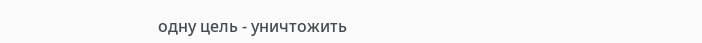одну цель - уничтожить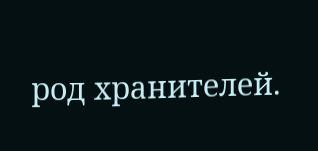род хранителей.